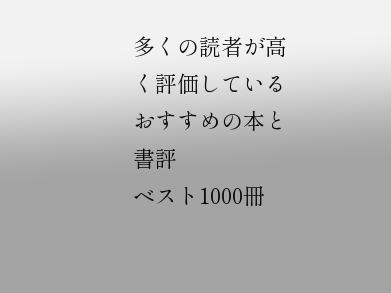多くの読者が高く評価しているおすすめの本と書評
ベスト1000冊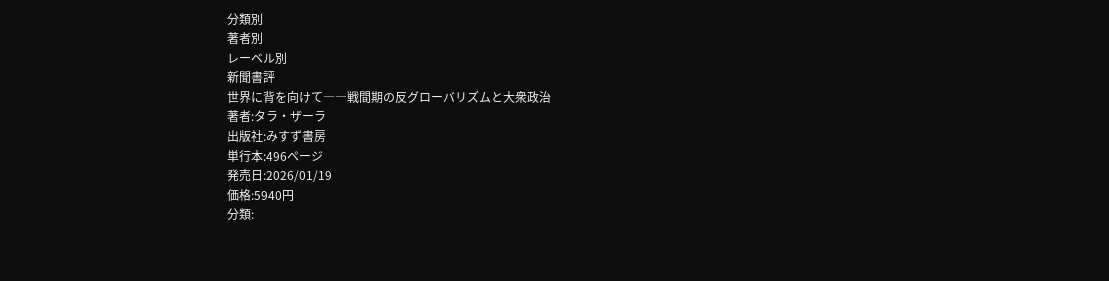分類別
著者別
レーベル別
新聞書評
世界に背を向けて――戦間期の反グローバリズムと大衆政治
著者:タラ・ザーラ
出版社:みすず書房
単行本:496ページ
発売日:2026/01/19
価格:5940円
分類: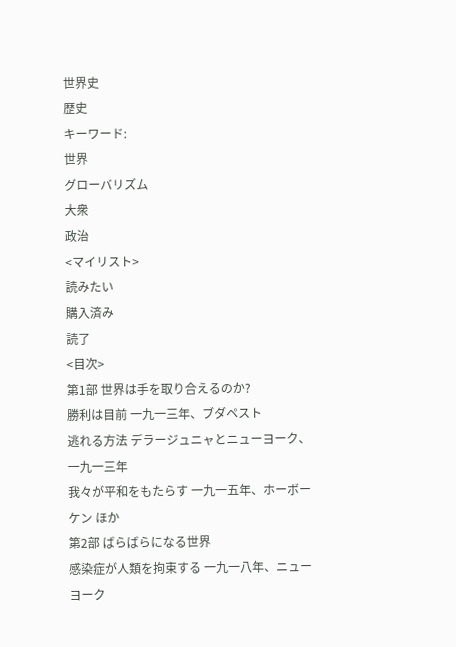世界史
歴史
キーワード:
世界
グローバリズム
大衆
政治
<マイリスト>
読みたい
購入済み
読了
<目次>
第1部 世界は手を取り合えるのか?
勝利は目前 一九一三年、ブダペスト
逃れる方法 デラージュニャとニューヨーク、一九一三年
我々が平和をもたらす 一九一五年、ホーボーケン ほか
第2部 ばらばらになる世界
感染症が人類を拘束する 一九一八年、ニューヨーク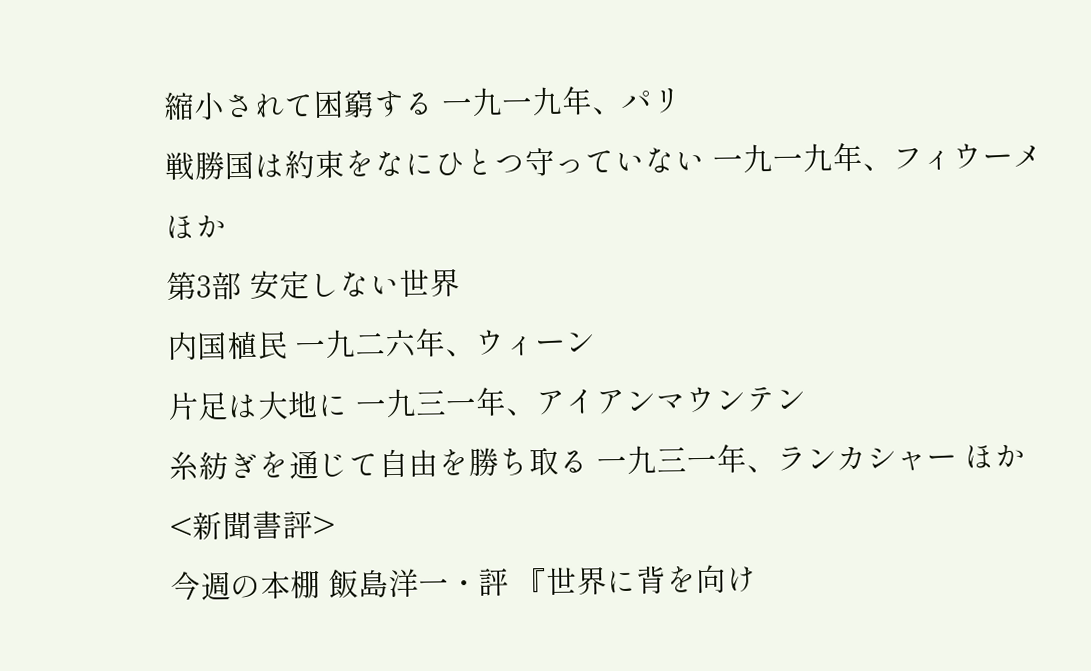縮小されて困窮する 一九一九年、パリ
戦勝国は約束をなにひとつ守っていない 一九一九年、フィウーメ ほか
第3部 安定しない世界
内国植民 一九二六年、ウィーン
片足は大地に 一九三一年、アイアンマウンテン
糸紡ぎを通じて自由を勝ち取る 一九三一年、ランカシャー ほか
<新聞書評>
今週の本棚 飯島洋一・評 『世界に背を向け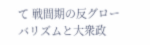て 戦間期の反グローバリズムと大衆政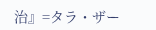治』=タラ・ザー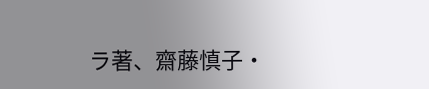ラ著、齋藤慎子・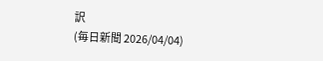訳
(毎日新聞 2026/04/04)